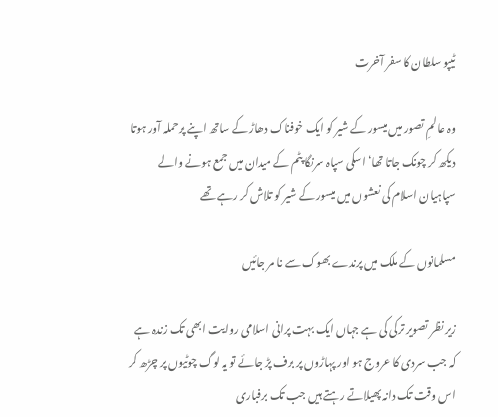ٹیپو سلطان کا سفر آخرت

وہ عالمِ تصور میں میسور کے شیر کو ایک خوفناک دھاڑ کے ساتھ اپنے پرحملہ آور ہوتا دیکھ کر چونک جاتا تھا‘ اسکی سپاہ سرنگا پٹم کے میدان میں جمع ہونے والے سپاہیان اسلام کی نعشوں میں میسور کے شیر کو تلاش کر رہے تھے

مسلمانوں کے ملک میں پرندے بھوک سے نا مر جائیں

زیر نظر تصویر ترکی کی ہے جہاں ایک بہت پرانی اسلامی روایت ابھی تک زندہ ہے کہ جب سردی کا عروج ہو اور پہاڑوں پر برف پڑ جائے تو یہ لوگ چوٹیوں پر چڑھ کر اس وقت تک دانہ پھیلاتے رہتے ہیں جب تک برفباری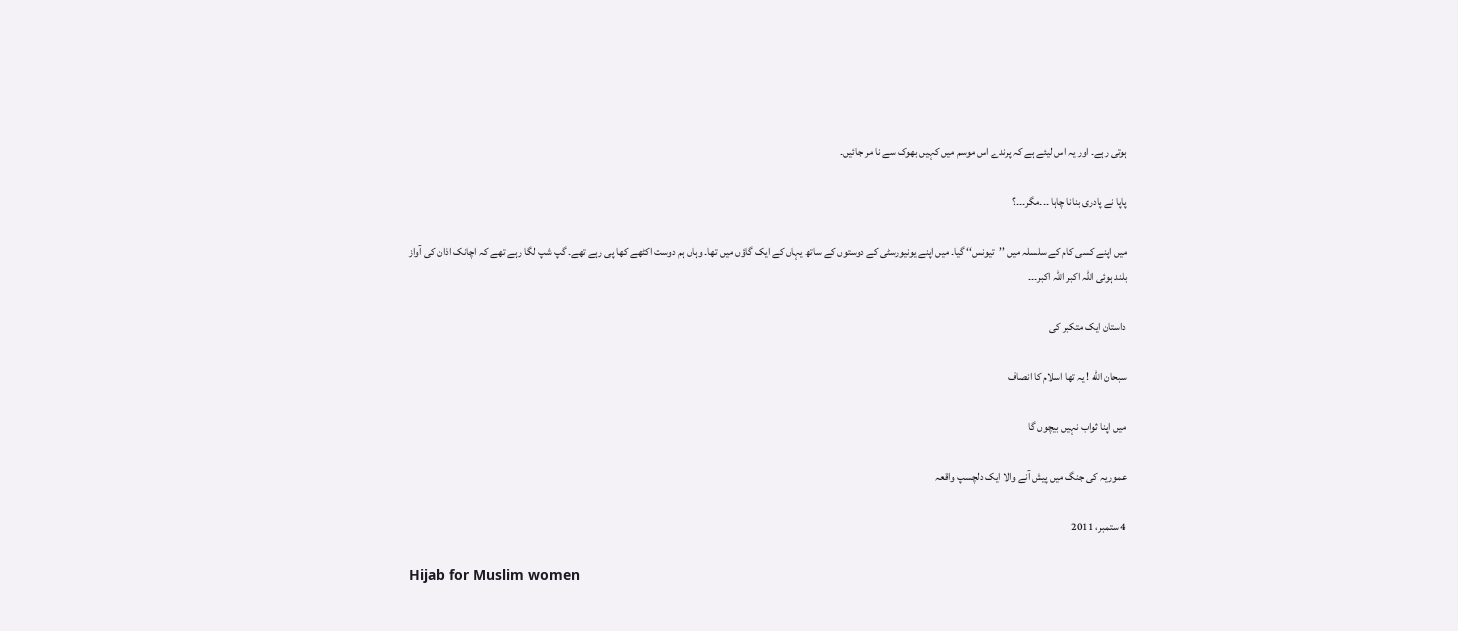ہوتی رہے۔ اور یہ اس لیئے ہے کہ پرندے اس موسم میں کہیں بھوک سے نا مر جائیں۔

پاپا نے پادری بنانا چاہا ۔۔۔مگر۔۔۔؟

میں اپنے کسی کام کے سلسلہ میں ’’تیونس‘‘ گیا۔ میں اپنے یونیورسٹی کے دوستوں کے ساتھ یہاں کے ایک گاؤں میں تھا۔ وہاں ہم دوست اکٹھے کھا پی رہے تھے۔ گپ شپ لگا رہے تھے کہ اچانک اذان کی آواز بلند ہوئی اللہ اکبر اللہ اکبر۔۔۔

داستان ایک متکبر کی

سبحان الله ! یہ تھا اسلام کا انصاف

میں اپنا ثواب نہیں بیچوں گا

عموریہ کی جنگ میں پیش آنے والا ایک دلچسپ واقعہ

4 ستمبر، 2011

Hijab for Muslim women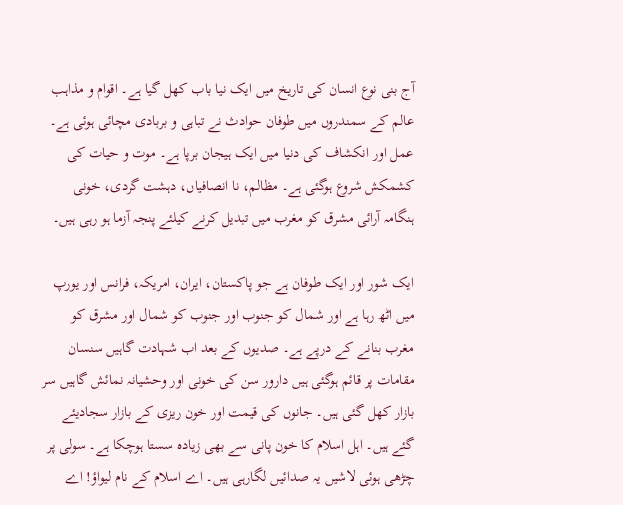آج بنی نوع انسان کی تاریخ میں ایک نیا باب کھل گیا ہے۔ اقوام و مذاہب عالم کے سمندروں میں طوفان حوادث نے تباہی و بربادی مچائی ہوئی ہے۔ عمل اور انکشاف کی دنیا میں ایک ہیجان برپا ہے۔ موت و حیات کی کشمکش شروع ہوگئی ہے۔ مظالم، نا انصافیاں، دہشت گردی، خونی ہنگامہ آرائی مشرق کو مغرب میں تبدیل کرنے کیلئے پنجہ آزما ہو رہی ہیں۔

ایک شور اور ایک طوفان ہے جو پاکستان، ایران، امریکہ، فرانس اور یورپ میں اٹھ رہا ہے اور شمال کو جنوب اور جنوب کو شمال اور مشرق کو مغرب بنانے کے درپے ہے۔ صدیوں کے بعد اب شہادت گاہیں سنسان مقامات پر قائم ہوگئی ہیں دارور سن کی خونی اور وحشیانہ نمائش گاہیں سر بازار کھل گئی ہیں۔ جانوں کی قیمت اور خون ریزی کے بازار سجادیئے گئے ہیں۔ اہل اسلام کا خون پانی سے بھی زیادہ سستا ہوچکا ہے۔ سولی پر چڑھی ہوئی لاشیں یہ صدائیں لگارہی ہیں۔ اے اسلام کے نام لیواؤ! اے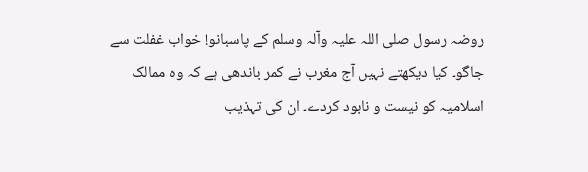روضہ رسول صلی اللہ علیہ وآلہ وسلم کے پاسبانو! خواب غفلت سے جاگو۔ کیا دیکھتے نہیں آج مغرب نے کمر باندھی ہے کہ وہ ممالک اسلامیہ کو نیست و نابود کردے۔ ان کی تہذیب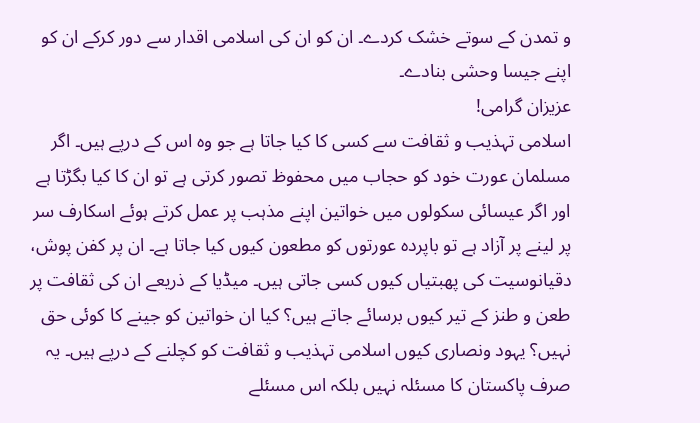و تمدن کے سوتے خشک کردے۔ ان کو ان کی اسلامی اقدار سے دور کرکے ان کو اپنے جیسا وحشی بنادے۔
عزیزان گرامی!
اسلامی تہذیب و ثقافت سے کسی کا کیا جاتا ہے جو وہ اس کے درپے ہیں۔ اگر مسلمان عورت خود کو حجاب میں محفوظ تصور کرتی ہے تو ان کا کیا بگڑتا ہے اور اگر عیسائی سکولوں میں خواتین اپنے مذہب پر عمل کرتے ہوئے اسکارف سر پر لینے پر آزاد ہے تو باپردہ عورتوں کو مطعون کیوں کیا جاتا ہے۔ ان پر کفن پوش، دقیانوسیت کی پھبتیاں کیوں کسی جاتی ہیں۔ میڈیا کے ذریعے ان کی ثقافت پر طعن و طنز کے تیر کیوں برسائے جاتے ہیں؟ کیا ان خواتین کو جینے کا کوئی حق نہیں؟ یہود ونصاری کیوں اسلامی تہذیب و ثقافت کو کچلنے کے درپے ہیں۔ یہ صرف پاکستان کا مسئلہ نہیں بلکہ اس مسئلے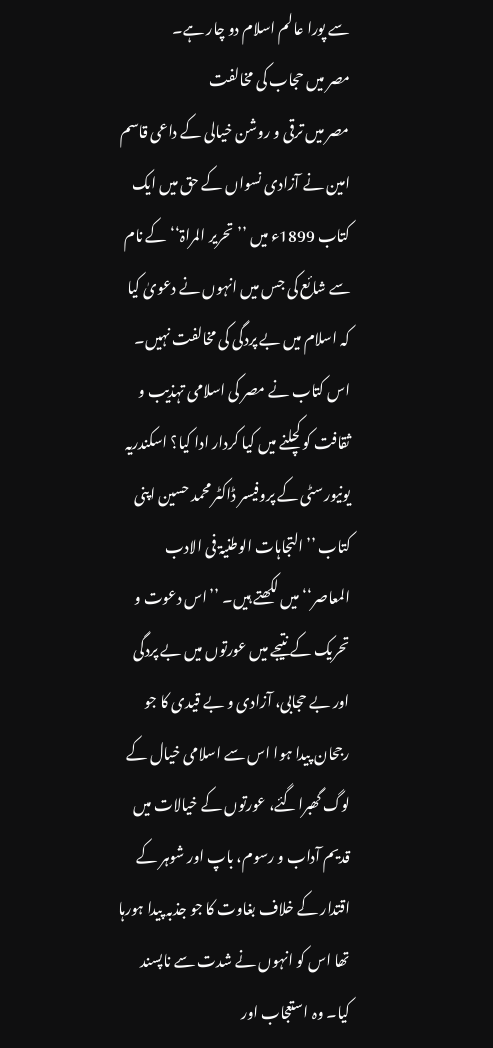سے پورا عالم اسلام دو چار ہے۔
مصر میں حجاب کی مخالفت
مصر میں ترقی و روشن خیالی کے داعی قاسم امین نے آزادی نسواں کے حق میں ایک کتاب 1899ء میں ’’تحریر المراۃ‘‘ کے نام سے شائع کی جس میں انہوں نے دعویٰ کیا کہ اسلام میں بے پردگی کی مخالفت نہیں۔ اس کتاب نے مصر کی اسلامی تہذیب و ثقافت کو کچلنے میں کیا کردار ادا کیا؟ اسکندریہ یونیورسٹی کے پروفیسر ڈاکٹر محمد حسین اپنی کتاب ’’التجاہات الوطنیۃ فی الادب المعاصر‘‘ میں لکھتے ہیں۔ ’’اس دعوت و تحریک کے نتیجے میں عورتوں میں بے پردگی اور بے حجابی، آزادی و بے قیدی کا جو رجحان پیدا ہوا اس سے اسلامی خیال کے لوگ گھبراگئے، عورتوں کے خیالات میں قدیم آداب و رسوم، باپ اور شوہر کے اقتدار کے خلاف بغاوت کا جو جذبہ پیدا ہورہا تھا اس کو انہوں نے شدت سے ناپسند کیا۔ وہ استعجاب اور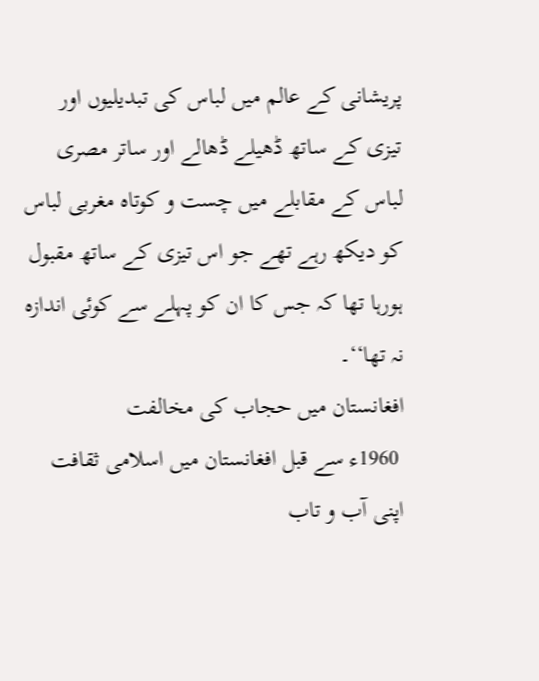پریشانی کے عالم میں لباس کی تبدیلیوں اور تیزی کے ساتھ ڈھیلے ڈھالے اور ساتر مصری لباس کے مقابلے میں چست و کوتاہ مغربی لباس کو دیکھ رہے تھے جو اس تیزی کے ساتھ مقبول ہورہا تھا کہ جس کا ان کو پہلے سے کوئی اندازہ نہ تھا‘‘۔
افغانستان میں حجاب کی مخالفت
 1960ء سے قبل افغانستان میں اسلامی ثقافت اپنی آب و تاب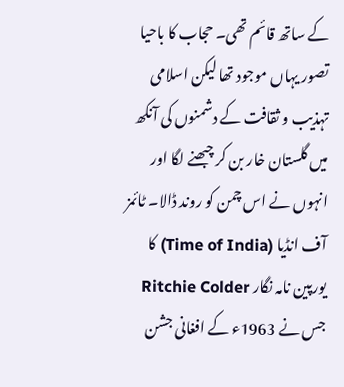کے ساتھ قائم تھی۔ حجاب کا باحیا تصور یہاں موجود تھا لیکن اسلامی تہذیب و ثقافت کے دشمنوں کی آنکھ میں گلستان خار بن کر چبھنے لگا اور انہوں نے اس چمن کو روند ڈالا۔ ٹائمز آف انڈیا (Time of India) کا یورپین نامہ نگار Ritchie Colder جس نے 1963ء کے افغانی جشن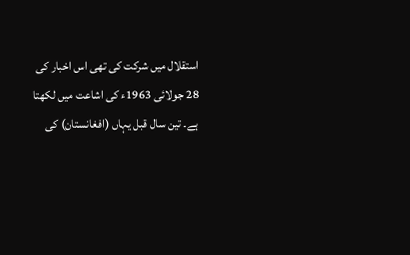استقلال میں شرکت کی تھی اس اخبار کی 28 جولائی 1963ء کی اشاعت میں لکھتا ہے۔ تین سال قبل یہاں (افغانستان) کی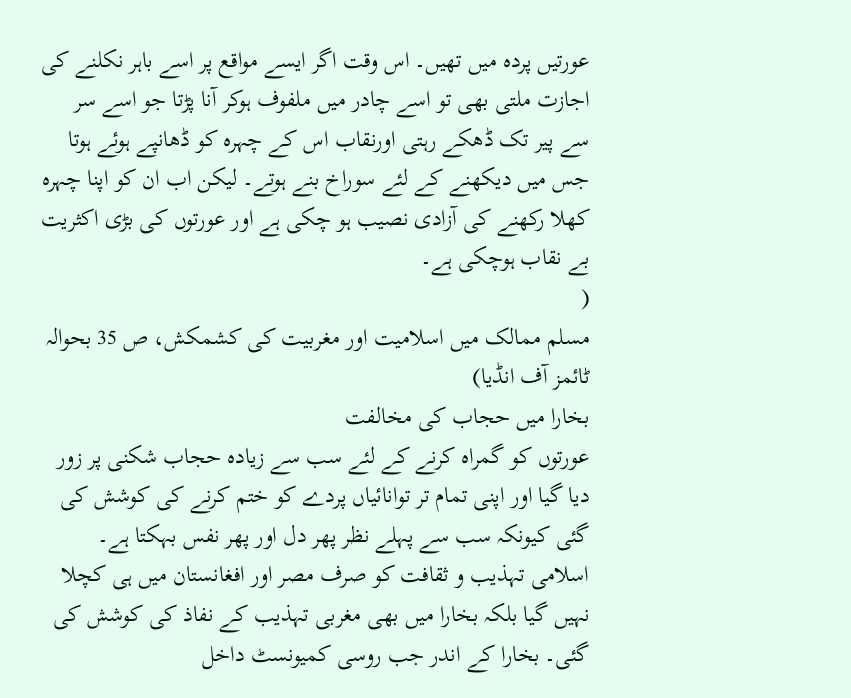عورتیں پردہ میں تھیں۔ اس وقت اگر ایسے مواقع پر اسے باہر نکلنے کی اجازت ملتی بھی تو اسے چادر میں ملفوف ہوکر آنا پڑتا جو اسے سر سے پیر تک ڈھکے رہتی اورنقاب اس کے چہرہ کو ڈھانپے ہوئے ہوتا جس میں دیکھنے کے لئے سوراخ بنے ہوتے۔ لیکن اب ان کو اپنا چہرہ کھلا رکھنے کی آزادی نصیب ہو چکی ہے اور عورتوں کی بڑی اکثریت بے نقاب ہوچکی ہے۔
(
مسلم ممالک میں اسلامیت اور مغربیت کی کشمکش، ص 35 بحوالہ ٹائمز آف انڈیا)
بخارا میں حجاب کی مخالفت
عورتوں کو گمراہ کرنے کے لئے سب سے زیادہ حجاب شکنی پر زور دیا گیا اور اپنی تمام تر توانائیاں پردے کو ختم کرنے کی کوشش کی گئی کیونکہ سب سے پہلے نظر پھر دل اور پھر نفس بہکتا ہے۔ اسلامی تہذیب و ثقافت کو صرف مصر اور افغانستان میں ہی کچلا نہیں گیا بلکہ بخارا میں بھی مغربی تہذیب کے نفاذ کی کوشش کی گئی۔ بخارا کے اندر جب روسی کمیونسٹ داخل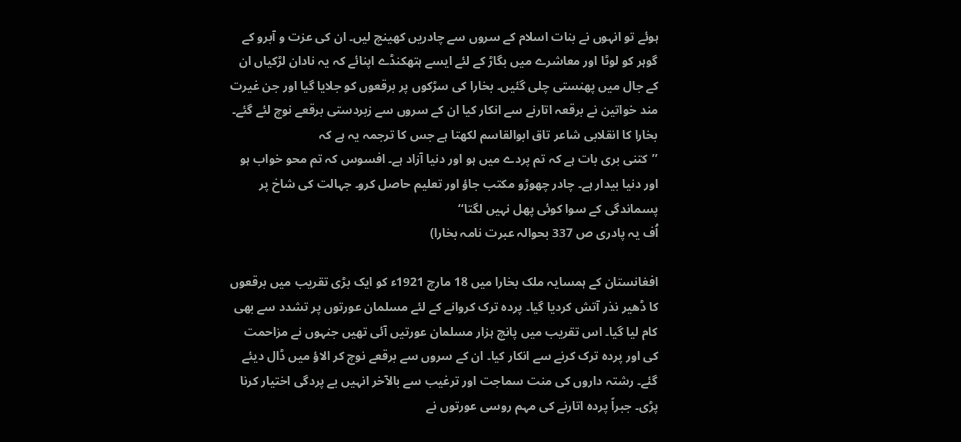ہوئے تو انہوں نے بنات اسلام کے سروں سے چادریں کھینچ لیں۔ ان کی عزت و آبرو کے گوہر کو لوٹا اور معاشرے میں بگاڑ کے لئے ایسے ہتھکنڈے اپنائے کہ یہ نادان لڑکیاں ان کے جال میں پھنستی چلی گئیں۔ بخارا کی سڑکوں پر برقعوں کو جلایا گیا اور جن غیرت مند خواتین نے برقعہ اتارنے سے انکار کیا ان کے سروں سے زبردستی برقعے نوچ لئے گئے۔ بخارا کا انقلابی شاعر تاق ابوالقاسم لکھتا ہے جس کا ترجمہ یہ ہے کہ
’’کتنی بری بات ہے کہ تم پردے میں ہو اور دنیا آزاد ہے۔ افسوس کہ تم محو خواب ہو اور دنیا بیدار ہے۔ چادر چھوڑو مکتب جاؤ اور تعلیم حاصل کرو۔ جہالت کی شاخ پر پسماندگی کے سوا کوئی پھل نہیں لگتا‘‘
اُف یہ پادری ص 337 بحوالہ عبرت نامہ بخارا)

افغانستان کے ہمسایہ ملک بخارا میں 18 مارچ 1921ء کو ایک بڑی تقریب میں برقعوں کا ڈھیر نذر آتش کردیا گیا۔ پردہ ترک کروانے کے لئے مسلمان عورتوں پر تشدد سے بھی کام لیا گیا۔ اس تقریب میں پانچ ہزار مسلمان عورتیں آئی تھیں جنہوں نے مزاحمت کی اور پردہ ترک کرنے سے انکار کیا۔ ان کے سروں سے برقعے نوچ کر الاؤ میں ڈال دیئے گئے۔ رشتہ داروں کی منت سماجت اور ترغیب سے بالآخر انہیں بے پردگی اختیار کرنا پڑی۔ جبراً پردہ اتارنے کی مہم روسی عورتوں نے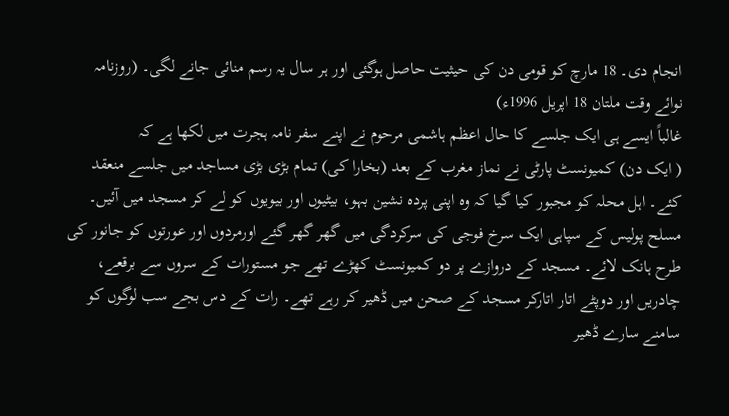انجام دی۔ 18 مارچ کو قومی دن کی حیثیت حاصل ہوگئی اور ہر سال یہ رسم منائی جانے لگی۔ (روزنامہ نوائے وقت ملتان 18 اپریل 1996ء)
غالباً ایسے ہی ایک جلسے کا حال اعظم ہاشمی مرحوم نے اپنے سفر نامہ ہجرت میں لکھا ہے کہ
( ایک دن) کمیونسٹ پارٹی نے نماز مغرب کے بعد (بخارا کی) تمام بڑی بڑی مساجد میں جلسے منعقد کئے۔ اہل محلہ کو مجبور کیا گیا کہ وہ اپنی پردہ نشین بہو، بیٹیوں اور بیویوں کو لے کر مسجد میں آئیں۔ مسلح پولیس کے سپاہی ایک سرخ فوجی کی سرکردگی میں گھر گھر گئے اورمردوں اور عورتوں کو جانور کی طرح ہانک لائے۔ مسجد کے دروازے پر دو کمیونسٹ کھڑے تھے جو مستورات کے سروں سے برقعے، چادریں اور دوپٹے اتار اتارکر مسجد کے صحن میں ڈھیر کر رہے تھے۔ رات کے دس بجے سب لوگوں کو سامنے سارے ڈھیر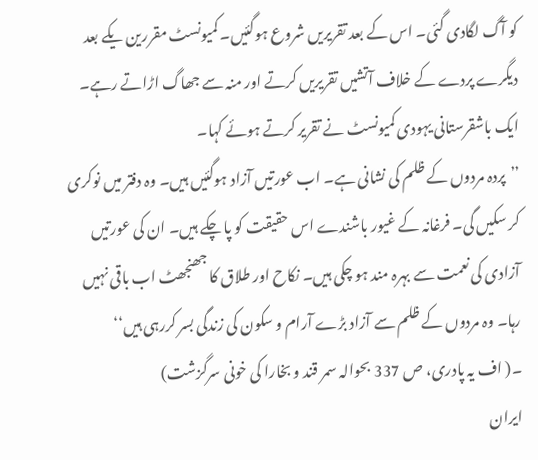کو آگ لگادی گئی۔ اس کے بعد تقریریں شروع ہوگئیں۔ کمیونسٹ مقررین یکے بعد دیگرے پردے کے خلاف آتشیں تقریریں کرتے اور منہ سے جھاگ اڑاتے رہے۔ ایک باشقرستانی یہودی کمیونسٹ نے تقریر کرتے ہوئے کہا۔
’’پردہ مردوں کے ظلم کی نشانی ہے۔ اب عورتیں آزاد ہوگئیں ہیں۔ وہ دفتر میں نوکری کر سکیں گی۔ فرغانہ کے غیور باشندے اس حقیقت کو پا چکے ہیں۔ ان کی عورتیں آزادی کی نعمت سے بہرہ مند ہو چکی ہیں۔ نکاح اور طلاق کا جھنجھٹ اب باقی نہیں رہا۔ وہ مردوں کے ظلم سے آزاد بڑے آرام و سکون کی زندگی بسر کررہی ہیں‘‘
۔( اف یہ پادری، ص 337 بحوالہ سمر قند و بخارا کی خونی سرگزشت)
ایران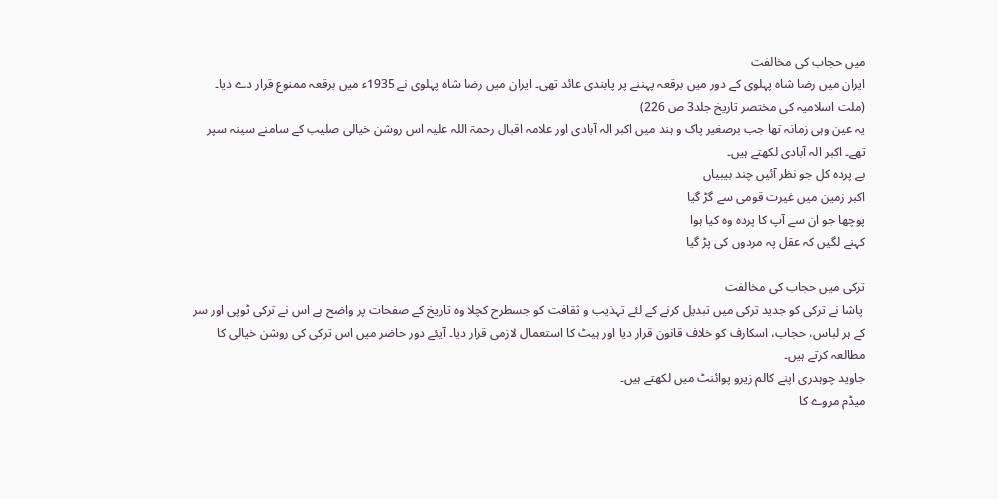میں حجاب کی مخالفت
ایران میں رضا شاہ پہلوی کے دور میں برقعہ پہننے پر پابندی عائد تھی۔ ایران میں رضا شاہ پہلوی نے 1935ء میں برقعہ ممنوع قرار دے دیا۔ (ملت اسلامیہ کی مختصر تاریخ جلد3 ص 226)
یہ عین وہی زمانہ تھا جب برصغیر پاک و ہند میں اکبر الہ آبادی اور علامہ اقبال رحمۃ اللہ علیہ اس روشن خیالی صلیب کے سامنے سینہ سپر تھے۔ اکبر الہ آبادی لکھتے ہیں۔
بے پردہ کل جو نظر آئیں چند بیبیاں
اکبر زمین میں غیرت قومی سے گڑ گیا
پوچھا جو ان سے آپ کا پردہ وہ کیا ہوا
کہنے لگیں کہ عقل پہ مردوں کی پڑ گیا

ترکی میں حجاب کی مخالفت
 پاشا نے ترکی کو جدید ترکی میں تبدیل کرنے کے لئے تہذیب و ثقافت کو جسطرح کچلا وہ تاریخ کے صفحات پر واضح ہے اس نے ترکی ٹوپی اور سر کے ہر لباس، حجاب، اسکارف کو خلاف قانون قرار دیا اور ہیٹ کا استعمال لازمی قرار دیا۔ آیئے دور حاضر میں اس ترکی کی روشن خیالی کا مطالعہ کرتے ہیں۔
جاوید چوہدری اپنے کالم زیرو پوائنٹ میں لکھتے ہیں۔
میڈم مروے کا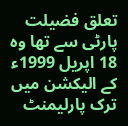تعلق فضیلت پارٹی سے تھا وہ 18 اپریل 1999ء کے الیکشن میں ترک پارلیمنٹ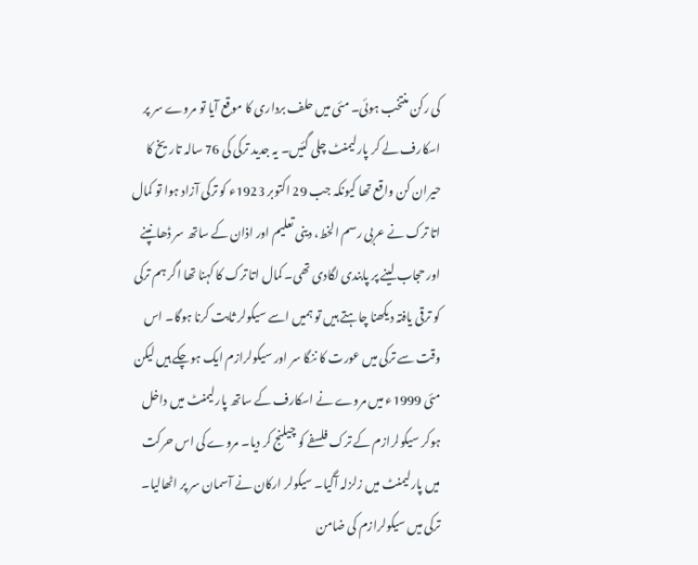کی رکن منتخب ہوئی۔ مئی میں حلف برداری کا موقع آیا تو مروے سر پر اسکارف لے کر پارلیمنٹ چلی گئیں۔ یہ جدید ترکی کی 76 سالہ تاریخ کا حیران کن واقع تھا کیونکہ جب 29 اکتوبر 1923ء کو ترکی آزاد ہوا تو کمال اتا ترک نے عربی رسم الخط، دینی تعلیم اور اذان کے ساتھ سر ڈھانپنے اور حجاب لینے پر پابندی لگادی تھی۔ کمال اتا ترک کا کہنا تھا اگر ہم ترکی کو ترقی یافتہ دیکھنا چاہتے ہیں تو ہمیں اسے سیکولر ثابت کرنا ہوگا۔ اس وقت سے ترکی میں عورت کا ننگا سر اور سیکولرازم ایک ہوچکے ہیں لیکن مئی 1999ء میں مروے نے اسکارف کے ساتھ پارلیمنٹ میں داخل ہوکر سیکولرازم کے ترک فلسفے کو چیلنج کر دیا۔ مروے کی اس حرکت میں پارلیمنٹ میں زلزلہ آگیا۔ سیکولر ارکان نے آسمان سر پر اٹھالیا۔ ترکی میں سیکولرازم کی ضامن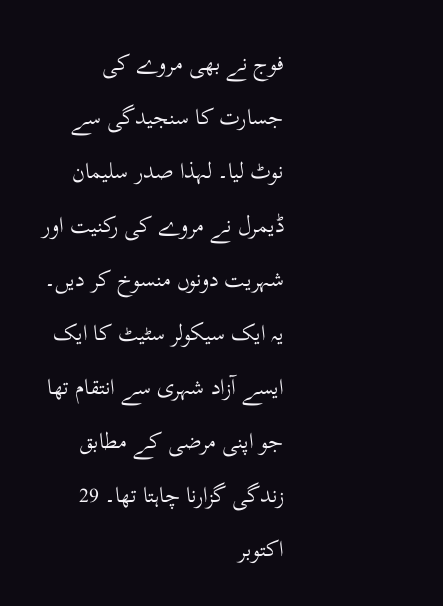فوج نے بھی مروے کی جسارت کا سنجیدگی سے نوٹ لیا۔ لہذا صدر سلیمان ڈیمرل نے مروے کی رکنیت اور شہریت دونوں منسوخ کر دیں۔ یہ ایک سیکولر سٹیٹ کا ایک ایسے آزاد شہری سے انتقام تھا جو اپنی مرضی کے مطابق زندگی گزارنا چاہتا تھا۔ 29 اکتوبر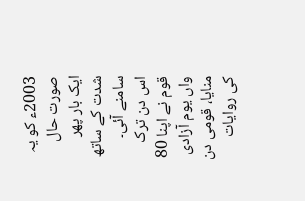2003ء کو یہ صورت حال ایک بار پھر شدت کے ساتھ سامنے آئی۔ اس دن ترک قوم نے اپنا 80 واں یوم آزادی منایا، قومی دن کی روایات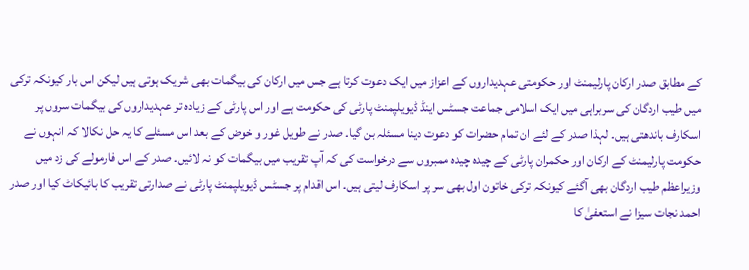کے مطابق صدر ارکان پارلیمنٹ اور حکومتی عہدیداروں کے اعزاز میں ایک دعوت کرتا ہے جس میں ارکان کی بیگمات بھی شریک ہوتی ہیں لیکن اس بار کیونکہ ترکی میں طیب اردگان کی سربراہی میں ایک اسلامی جماعت جسٹس اینڈ ڈیویلپمنٹ پارٹی کی حکومت ہے اور اس پارٹی کے زیادہ تر عہدیداروں کی بیگمات سروں پر اسکارف باندھتی ہیں۔ لہذا صدر کے لئے ان تمام حضرات کو دعوت دینا مسئلہ بن گیا۔ صدر نے طویل غور و خوض کے بعد اس مسئلے کا یہ حل نکالا کہ انہوں نے حکومت پارلیمنٹ کے ارکان اور حکمران پارٹی کے چیدہ چیدہ ممبروں سے درخواست کی کہ آپ تقریب میں بیگمات کو نہ لائیں۔ صدر کے اس فارمولے کی زد میں وزیراعظم طیب اردگان بھی آگئے کیونکہ ترکی خاتون اول بھی سر پر اسکارف لیتی ہیں۔ اس اقدام پر جسٹس ڈیویلپمنٹ پارٹی نے صدارتی تقریب کا بائیکاٹ کیا اور صدر احمد نجات سیزا نے استعفیٰ کا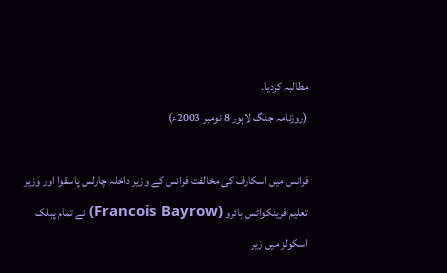مطالبہ کردیا۔
(روزنامہ جنگ لاہور 8 نومبر 2003ء)

فرانس میں اسکارف کی مخالفت فرانس کے وزیر داخلہ چارلس پاسقوا اور وزیر تعلیم فرینکواٹس بائرو (Francois Bayrow) نے تمام پبلک اسکولز میں زیر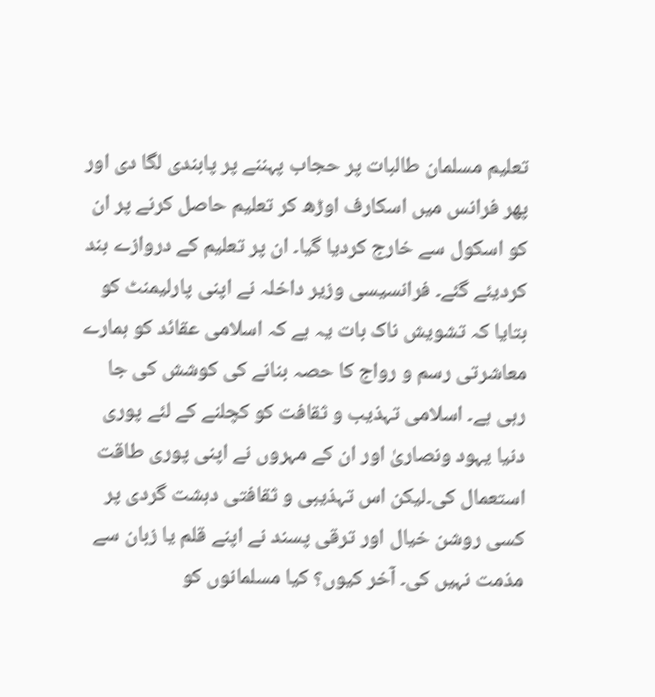تعلیم مسلمان طالبات پر حجاب پہننے پر پابندی لگا دی اور پھر فرانس میں اسکارف اوڑھ کر تعلیم حاصل کرنے پر ان کو اسکول سے خارج کردیا گیا۔ ان پر تعلیم کے دروازے بند کردیئے گئے۔ فرانسیسی وزیر داخلہ نے اپنی پارلیمنٹ کو بتایا کہ تشویش ناک بات یہ ہے کہ اسلامی عقائد کو ہمارے معاشرتی رسم و رواج کا حصہ بنانے کی کوشش کی جا رہی ہے۔ اسلامی تہذیب و ثقافت کو کچلنے کے لئے پوری دنیا یہود ونصاریٰ اور ان کے مہروں نے اپنی پوری طاقت استعمال کی۔لیکن اس تہذیبی و ثقافتی دہشت گردی پر کسی روشن خیال اور ترقی پسند نے اپنے قلم یا زبان سے مذمت نہیں کی۔ آخر کیوں؟ کیا مسلمانوں کو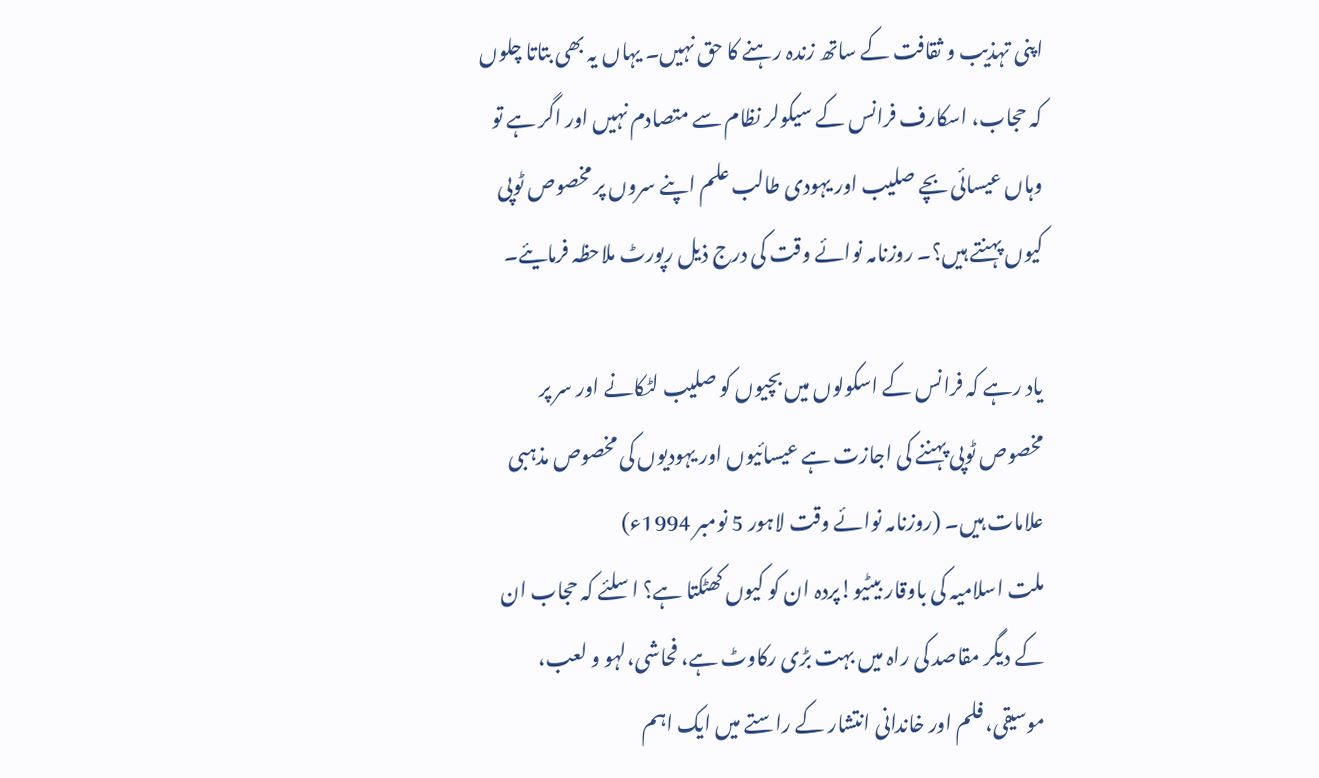اپنی تہذیب و ثقافت کے ساتھ زندہ رہنے کا حق نہیں۔ یہاں یہ بھی بتاتا چلوں کہ حجاب، اسکارف فرانس کے سیکولر نظام سے متصادم نہیں اور اگر ہے تو وہاں عیسائی بچے صلیب اور یہودی طالب علم اپنے سروں پر مخصوص ٹوپی کیوں پہنتے ہیں؟۔ روزنامہ نوائے وقت کی درج ذیل رپورٹ ملاحظہ فرمایئے۔

یاد رہے کہ فرانس کے اسکولوں میں بچیوں کو صلیب لٹکانے اور سر پر مخصوص ٹوپی پہننے کی اجازت ہے عیسائیوں اور یہودیوں کی مخصوص مذہبی علامات ہیں۔ (روزنامہ نوائے وقت لاہور 5 نومبر 1994ء)
ملت اسلامیہ کی باوقار بیٹیو!پردہ ان کو کیوں کھٹکتا ہے؟ ا سلئے کہ حجاب ان کے دیگر مقاصد کی راہ میں بہت بڑی رکاوٹ ہے، فحاشی،لہو و لعب، موسیقی، فلم اور خاندانی انتشار کے راستے میں ایک اہم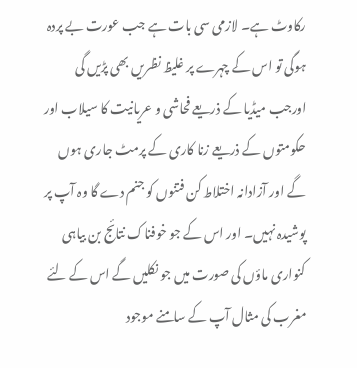رکاوٹ ہے۔ لازمی سی بات ہے جب عورت بے پردہ ہوگی تو اس کے چہرے پر غلیظ نظریں بھی پڑیں گی اورجب میڈیا کے ذریعے فحاشی و عریانیت کا سیلاب اور حکومتوں کے ذریعے زنا کاری کے پرمٹ جاری ہوں گے اور آزادانہ اختلاط کن فتنوں کو جنم دے گا وہ آپ پر پوشیدہ نہیں۔ اور اس کے جو خوفناک نتائج بن بیاہی کنواری ماؤں کی صورت میں جو نکلیں گے اس کے لئے مغرب کی مثال آپ کے سامنے موجود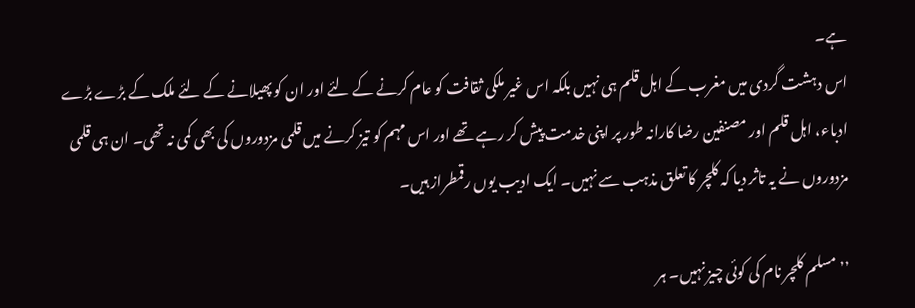ہے۔
اس دہشت گردی میں مغرب کے اہل قلم ہی نہیں بلکہ اس غیر ملکی ثقافت کو عام کرنے کے لئے اور ان کو پھیلانے کے لئے ملک کے بڑے بڑے ادباء، اہل قلم اور مصنفین رضا کارانہ طور پر اپنی خدمت پیش کر رہے تھے اور اس مہم کو تیز کرنے میں قلمی مزدوروں کی بھی کمی نہ تھی۔ ان ہی قلمی مزدوروں نے یہ تاثر دیا کہ کلچر کا تعلق مذہب سے نہیں۔ ایک ادیب یوں رقمطراز ہیں۔

’’مسلم کلچر نام کی کوئی چیز نہیں۔ ہر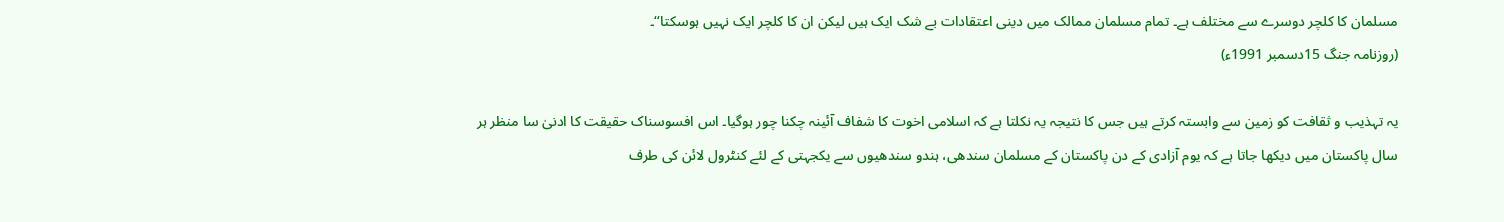مسلمان کا کلچر دوسرے سے مختلف ہے۔ تمام مسلمان ممالک میں دینی اعتقادات بے شک ایک ہیں لیکن ان کا کلچر ایک نہیں ہوسکتا‘‘۔
(روزنامہ جنگ 15دسمبر 1991ء)

یہ تہذیب و ثقافت کو زمین سے وابستہ کرتے ہیں جس کا نتیجہ یہ نکلتا ہے کہ اسلامی اخوت کا شفاف آئینہ چکنا چور ہوگیا۔ اس افسوسناک حقیقت کا ادنیٰ سا منظر ہر سال پاکستان میں دیکھا جاتا ہے کہ یوم آزادی کے دن پاکستان کے مسلمان سندھی، ہندو سندھیوں سے یکجہتی کے لئے کنٹرول لائن کی طرف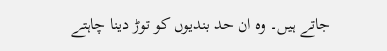جاتے ہیں۔ وہ ان حد بندیوں کو توڑ دینا چاہتے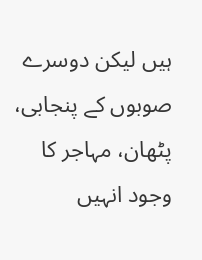ہیں لیکن دوسرے صوبوں کے پنجابی، پٹھان، مہاجر کا وجود انہیں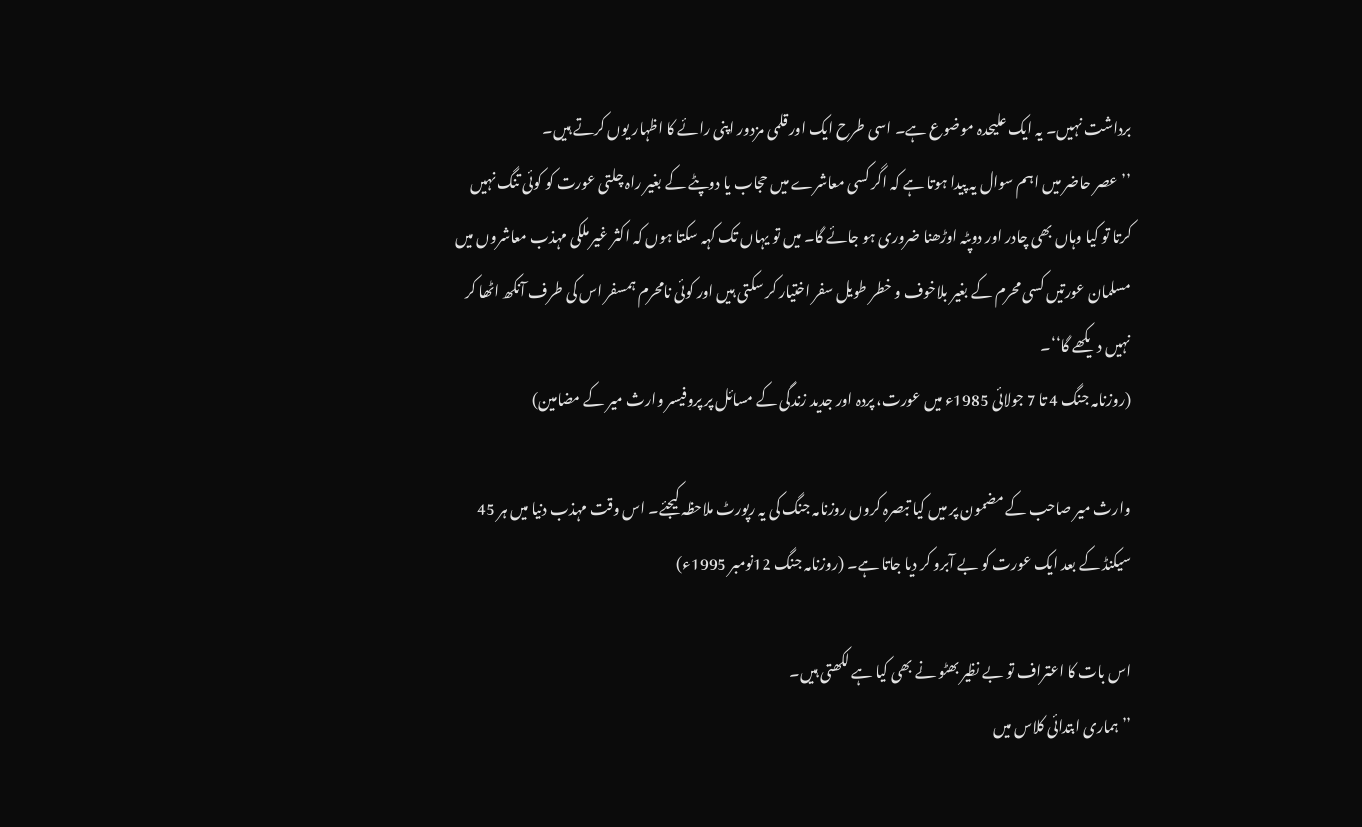برداشت نہیں۔ یہ ایک علیحدہ موضوع ہے۔ اسی طرح ایک اور قلمی مزدور اپنی رائے کا اظہار یوں کرتے ہیں۔
’’عصر حاضر میں اہم سوال یہ پیدا ہوتا ہے کہ اگر کسی معاشرے میں حجاب یا دوپٹے کے بغیر راہ چلتی عورت کو کوئی تنگ نہیں کرتا تو کیا وہاں بھی چادر اور دوپٹہ اوڑھنا ضروری ہو جائے گا۔ میں تو یہاں تک کہہ سکتا ہوں کہ اکثر غیر ملکی مہذب معاشروں میں مسلمان عورتیں کسی محرم کے بغیر بلاخوف و خطر طویل سفر اختیار کر سکتی ہیں اور کوئی نامحرم ہمسفر اس کی طرف آنکھ اٹھا کر نہیں دیکھے گا‘‘۔
(روزنامہ جنگ 4 تا 7 جولائی 1985ء میں عورت، پردہ اور جدید زندگی کے مسائل پر پروفیسر وارث میر کے مضامین)

وارث میر صاحب کے مضمون پر میں کیا تبصرہ کروں روزنامہ جنگ کی یہ رپورٹ ملاحظہ کیجئے۔ اس وقت مہذب دنیا میں ہر 45 سیکنڈ کے بعد ایک عورت کو بے آبرو کر دیا جاتا ہے۔ (روزنامہ جنگ 12نومبر 1995ء)

اس بات کا اعتراف تو بے نظیر بھٹو نے بھی کیا ہے لکھتی ہیں۔
’’ہماری ابتدائی کلاس میں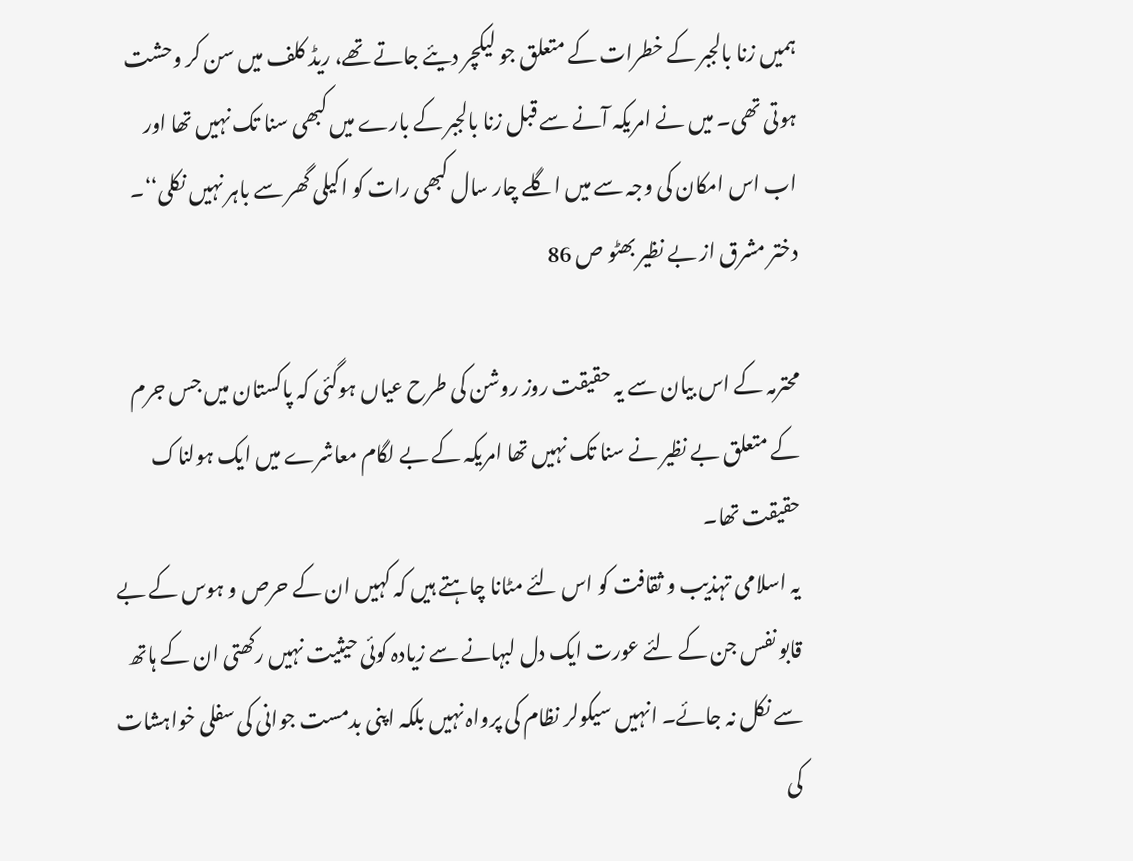ہمیں زنا بالجبر کے خطرات کے متعلق جو لیکچر دیئے جاتے تھے، ریڈ کلف میں سن کر وحشت ہوتی تھی۔ میں نے امریکہ آنے سے قبل زنا بالجبر کے بارے میں کبھی سنا تک نہیں تھا اور اب اس امکان کی وجہ سے میں اگلے چار سال کبھی رات کو اکیلی گھر سے باہر نہیں نکلی‘‘۔
دختر مشرق از بے نظیر بھٹو ص 86

محترمہ کے اس بیان سے یہ حقیقت روز روشن کی طرح عیاں ہوگئی کہ پاکستان میں جس جرم کے متعلق بے نظیر نے سنا تک نہیں تھا امریکہ کے بے لگام معاشرے میں ایک ہولناک حقیقت تھا۔
یہ اسلامی تہذیب و ثقافت کو اس لئے مٹانا چاہتے ہیں کہ کہیں ان کے حرص و ہوس کے بے قابو نفس جن کے لئے عورت ایک دل لبہانے سے زیادہ کوئی حیثیت نہیں رکھتی ان کے ہاتھ سے نکل نہ جائے۔ انہیں سیکولر نظام کی پرواہ نہیں بلکہ اپنی بدمست جوانی کی سفلی خواہشات کی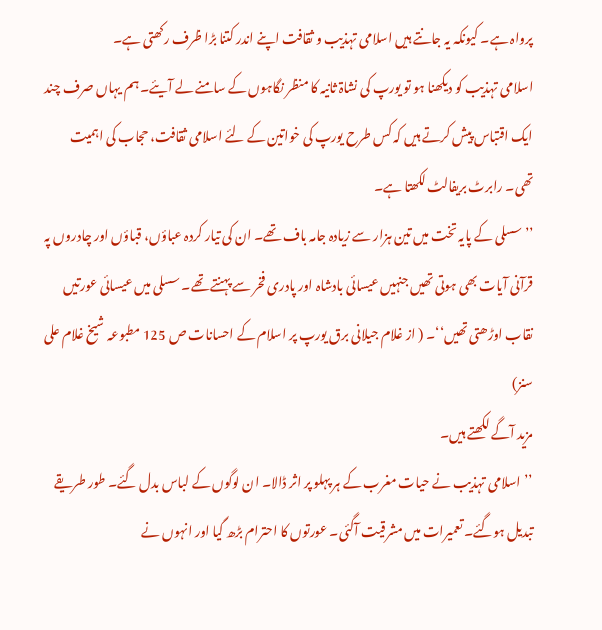پرواہ ہے۔ کیونکہ یہ جانتے ہیں اسلامی تہذیب و ثقافت اپنے اندر کتنا بڑا ظرف رکھتی ہے۔
اسلامی تہذیب کو دیکھنا ہو تو یورپ کی نشاۃ ثانیہ کا منظر نگاہوں کے سامنے لے آیئے۔ ہم یہاں صرف چند ایک اقتباس پیش کرتے ہیں کہ کس طرح یورپ کی خواتین کے لئے اسلامی ثقافت، حجاب کی اہمیت تھی۔ رابرٹ بریفالٹ لکھتا ہے۔
’’سسلی کے پایہ تخت میں تین ہزار سے زیادہ جامہ باف تھے۔ ان کی تیار کردہ عباؤں، قباؤں اور چادروں پہ قرآنی آیات بھی ہوتی تھیں جنہیں عیسائی بادشاہ اور پادری فخر سے پہنتے تھے۔ سسلی میں عیسائی عورتیں نقاب اوڑھتی تھیں‘‘۔ ( از غلام جیلانی برق یورپ پر اسلام کے احسانات ص 125 مطبوعہ شیخ غلام علی سنز)
مزید آگے لکھتے ہیں۔
’’اسلامی تہذیب نے حیات مغرب کے ہر پہلو پر اثر ڈالا۔ ان لوگوں کے لباس بدل گئے۔ طور طریقے تبدیل ہوگئے۔ تعمیرات میں مشرقیت آگئی۔ عورتوں کا احترام بڑھ گیا اور انہوں نے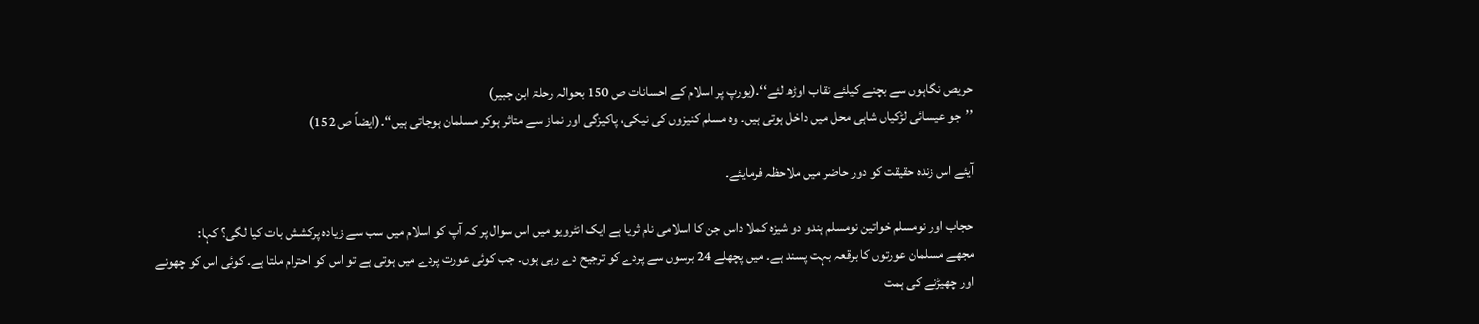حریص نگاہوں سے بچنے کیلئے نقاب اوڑھ لئے‘‘۔(یورپ پر اسلام کے احسانات ص 150 بحوالہ رحلۃ ابن جبیر)
’’جو عیسائی لڑکیاں شاہی محل میں داخل ہوتی ہیں۔ وہ مسلم کنیزوں کی نیکی، پاکیزگی اور نماز سے متاثر ہوکر مسلمان ہوجاتی ہیں‘‘۔(ایضاً ص 152)

آیئے اس زندہ حقیقت کو دور حاضر میں ملاحظہ فرمایئے۔

حجاب اور نومسلم خواتین نومسلم ہندو دو شیزہ کملا داس جن کا اسلامی نام ثریا ہے ایک انٹرویو میں اس سوال پر کہ آپ کو اسلام میں سب سے زیادہ پرکشش بات کیا لگی؟ کہا:
مجھے مسلمان عورتوں کا برقعہ بہت پسند ہے۔ میں پچھلے 24 برسوں سے پردے کو ترجیح دے رہی ہوں۔ جب کوئی عورت پردے میں ہوتی ہے تو اس کو احترام ملتا ہے۔ کوئی اس کو چھونے اور چھیڑنے کی ہمت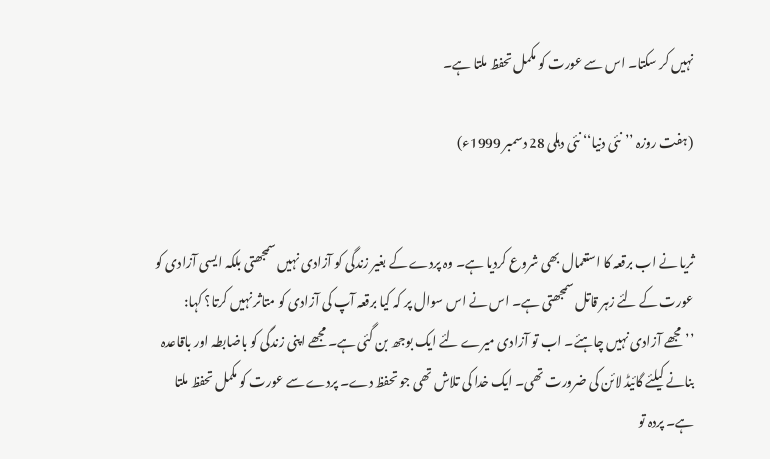نہیں کر سکتا۔ اس سے عورت کو مکمل تحفظ ملتا ہے۔

(ہفت روزہ ’’نئی دنیا‘‘ نئی دہلی 28 دسمبر 1999ء)


ثریا نے اب برقعہ کا استعمال بھی شروع کردیا ہے۔ وہ پردے کے بغیر زندگی کو آزادی نہیں سمجھتی بلکہ ایسی آزادی کو عورت کے لئے زہر قاتل سمجھتی ہے۔ اس نے اس سوال پر کہ کیا برقعہ آپ کی آزادی کو متاثر نہیں کرتا؟ کہا:
’’مجھے آزادی نہیں چاہئے۔ اب تو آزادی میرے لئے ایک بوجھ بن گئی ہے۔ مجھے اپنی زندگی کو باضابطہ اور باقاعدہ بنانے کیلئے گائیڈ لائن کی ضرورت تھی۔ ایک خدا کی تلاش تھی جو تحفظ دے۔ پردے سے عورت کو مکمل تحفظ ملتا ہے۔ پردہ تو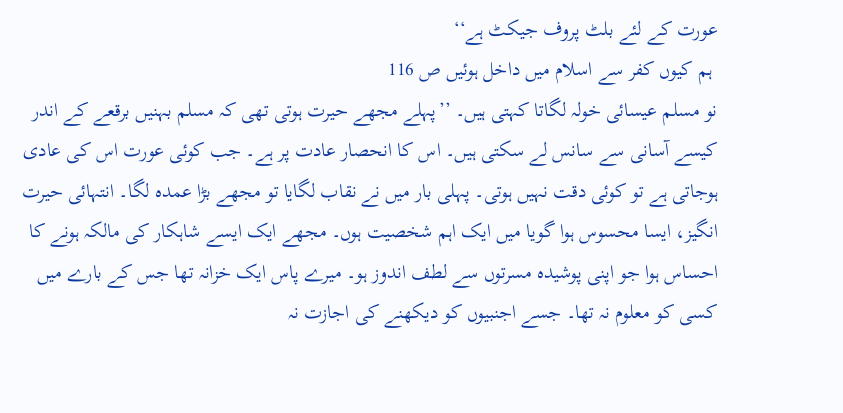عورت کے لئے بلٹ پروف جیکٹ ہے‘‘
 ہم کیوں کفر سے اسلام میں داخل ہوئیں ص 116
نو مسلم عیسائی خولہ لگاتا کہتی ہیں۔ ’’پہلے مجھے حیرت ہوتی تھی کہ مسلم بہنیں برقعے کے اندر کیسے آسانی سے سانس لے سکتی ہیں۔ اس کا انحصار عادت پر ہے۔ جب کوئی عورت اس کی عادی ہوجاتی ہے تو کوئی دقت نہیں ہوتی۔ پہلی بار میں نے نقاب لگایا تو مجھے بڑا عمدہ لگا۔ انتہائی حیرت انگیز، ایسا محسوس ہوا گویا میں ایک اہم شخصیت ہوں۔ مجھے ایک ایسے شاہکار کی مالکہ ہونے کا احساس ہوا جو اپنی پوشیدہ مسرتوں سے لطف اندوز ہو۔ میرے پاس ایک خزانہ تھا جس کے بارے میں کسی کو معلوم نہ تھا۔ جسے اجنبیوں کو دیکھنے کی اجازت نہ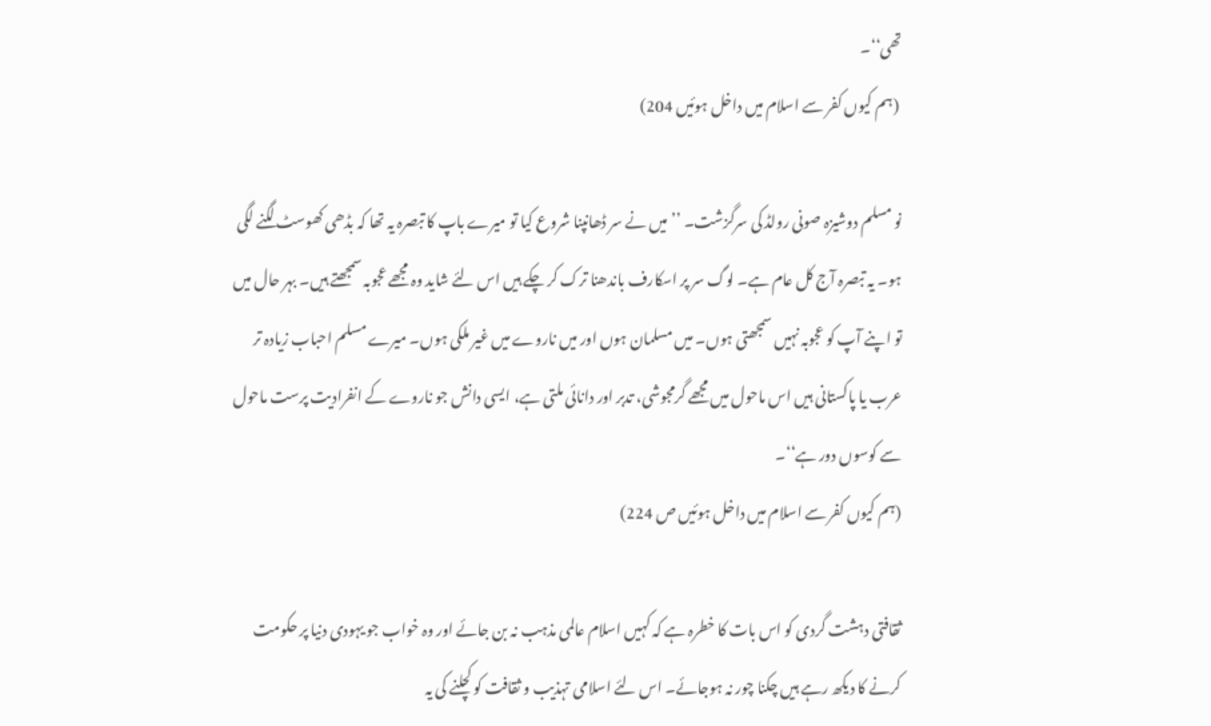تھی‘‘۔
 (ہم کیوں کفر سے اسلام میں داخل ہوئیں 204)

نو مسلم دوشیزہ صونی رولڈ کی سرگزشت۔ ’’میں نے سر ڈھانپنا شروع کیا تو میرے باپ کا تبصرہ یہ تھا کہ بڈھی کھوسٹ لگنے لگی ہو۔ یہ تبصرہ آج کل عام ہے۔ لوگ سر پر اسکارف باندھنا ترک کر چکے ہیں اس لئے شاید وہ مجھے عجوبہ سمجھتے ہیں۔ بہر حال میں تو اپنے آپ کو عجوبہ نہیں سمجھتی ہوں۔ میں مسلمان ہوں اور میں ناروے میں غیر ملکی ہوں۔ میرے مسلم احباب زیادہ تر عرب یا پاکستانی ہیں اس ماحول میں مجھے گرمجوشی، تدبر اور دانائی ملتی ہے، ایسی دانش جو ناروے کے انفرادیت پرست ماحول سے کوسوں دور ہے‘‘۔
(ہم کیوں کفر سے اسلام میں داخل ہوئیں ص 224)

ثقافتی دہشت گردی کو اس بات کا خطرہ ہے کہ کہیں اسلام عالمی مذہب نہ بن جائے اور وہ خواب جو یہودی دنیا پر حکومت کرنے کا دیکھ رہے ہیں چکنا چور نہ ہوجائے۔ اس لئے اسلامی تہذیب و ثقافت کو کچلنے کی یہ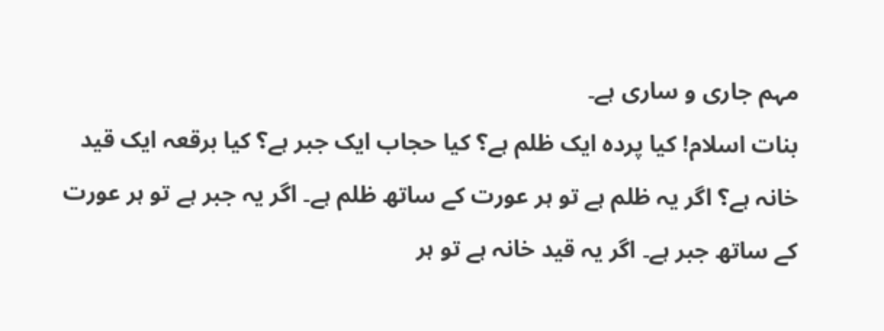مہم جاری و ساری ہے۔
بنات اسلام! کیا پردہ ایک ظلم ہے؟ کیا حجاب ایک جبر ہے؟ کیا برقعہ ایک قید خانہ ہے؟ اگر یہ ظلم ہے تو ہر عورت کے ساتھ ظلم ہے۔ اگر یہ جبر ہے تو ہر عورت کے ساتھ جبر ہے۔ اگر یہ قید خانہ ہے تو ہر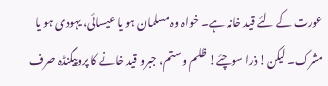عورت کے لئے قید خانہ ہے۔ خواہ وہ مسلمان ہو یا عیسائی، یہودی ہو یا مشرک۔ لیکن! ذرا سوچئے! ظلم و ستم، جبرو قید خانے کا پروپیگنڈہ صرف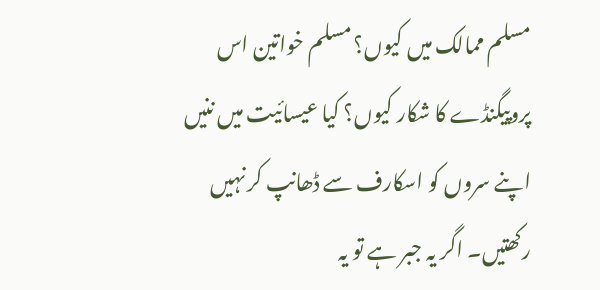مسلم ممالک میں کیوں؟ مسلم خواتین اس پروپیگنڈے کا شکار کیوں؟ کیا عیسائیت میں ننیں اپنے سروں کو اسکارف سے ڈھانپ کر نہیں رکھتیں۔ اگر یہ جبر ہے تو یہ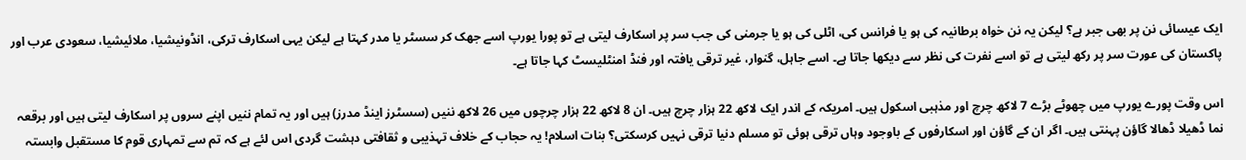ایک عیسائی نن پر بھی جبر ہے؟ لیکن یہ نن خواہ برطانیہ کی ہو یا فرانس کی، اٹلی کی ہو یا جرمنی کی جب سر پر اسکارف لیتی ہے تو پورا یورپ اسے جھک کر سسٹر یا مدر کہتا ہے لیکن یہی اسکارف ترکی، انڈونیشیا، ملائیشیا، سعودی عرب اور پاکستان کی عورت سر پر رکھ لیتی ہے تو اسے نفرت کی نظر سے دیکھا جاتا ہے۔ اسے جاہل، گنوار، غیر ترقی یافتہ اور فنڈ امنٹلیسٹ کہا جاتا ہے۔

اس وقت پورے یورپ میں چھوٹے بڑے 7 لاکھ چرچ اور مذہبی اسکول ہیں۔ امریکہ کے اندر ایک لاکھ 22 ہزار چرچ ہیں۔ ان 8 لاکھ 22 ہزار چرچوں میں 26 لاکھ ننیں (سسٹرز اینڈ مدرز) ہیں اور یہ تمام ننیں اپنے سروں پر اسکارف لیتی ہیں اور برقعہ نما ڈھیلا ڈھالا گاؤن پہنتی ہیں۔ اگر ان کے گاؤن اور اسکارفوں کے باوجود وہاں ترقی ہوئی تو مسلم دنیا ترقی نہیں کرسکتی؟ بنات اسلام! یہ حجاب کے خلاف تہذیبی و ثقافتی دہشت گردی اس لئے ہے کہ تم سے تمہاری قوم کا مستقبل وابستہ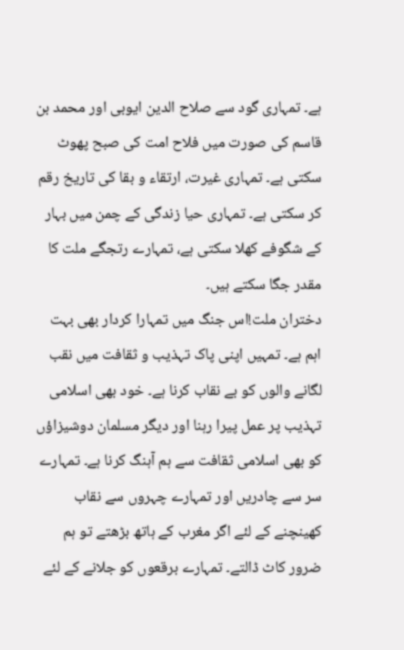ہے۔ تمہاری گود سے صلاح الدین ایوبی اور محمد بن قاسم کی صورت میں فلاح امت کی صبح پھوٹ سکتی ہے۔ تمہاری غیرت، ارتقاء و بقا کی تاریخ رقم کر سکتی ہے۔ تمہاری حیا زندگی کے چمن میں بہار کے شگوفے کھلا سکتی ہے، تمہارے رتجگے ملت کا مقدر جگا سکتے ہیں۔
دختران ملت!اس جنگ میں تمہارا کردار بھی بہت اہم ہے۔ تمہیں اپنی پاک تہذیب و ثقافت میں نقب لگانے والوں کو بے نقاب کرنا ہے۔ خود بھی اسلامی تہذیب پر عمل پیرا رہنا اور دیگر مسلمان دوشیزاؤں کو بھی اسلامی ثقافت سے ہم آہنگ کرنا ہے۔ تمہارے سر سے چادریں اور تمہارے چہروں سے نقاب کھینچنے کے لئے اگر مغرب کے ہاتھ بڑھتے تو ہم ضرور کاٹ ڈالتے۔ تمہارے برقعوں کو جلانے کے لئے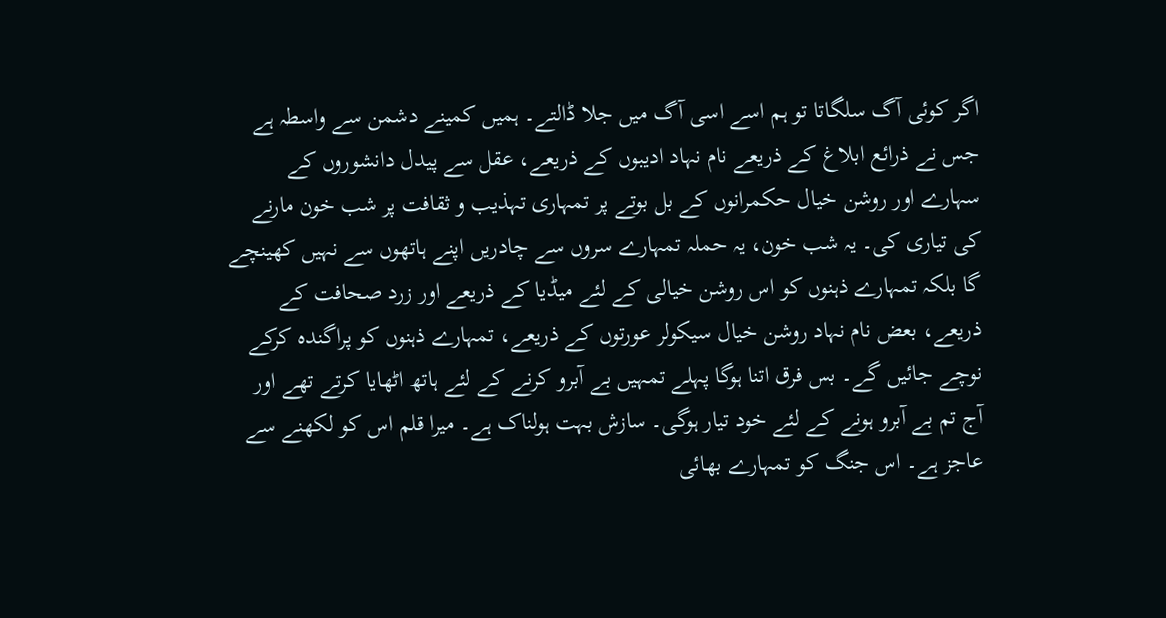اگر کوئی آگ سلگاتا تو ہم اسے اسی آگ میں جلا ڈالتے۔ ہمیں کمینے دشمن سے واسطہ ہے جس نے ذرائع ابلاغ کے ذریعے نام نہاد ادیبوں کے ذریعے، عقل سے پیدل دانشوروں کے سہارے اور روشن خیال حکمرانوں کے بل بوتے پر تمہاری تہذیب و ثقافت پر شب خون مارنے کی تیاری کی۔ یہ شب خون، یہ حملہ تمہارے سروں سے چادریں اپنے ہاتھوں سے نہیں کھینچے گا بلکہ تمہارے ذہنوں کو اس روشن خیالی کے لئے میڈیا کے ذریعے اور زرد صحافت کے ذریعے، بعض نام نہاد روشن خیال سیکولر عورتوں کے ذریعے، تمہارے ذہنوں کو پراگندہ کرکے نوچے جائیں گے۔ بس فرق اتنا ہوگا پہلے تمہیں بے آبرو کرنے کے لئے ہاتھ اٹھایا کرتے تھے اور آج تم بے آبرو ہونے کے لئے خود تیار ہوگی۔ سازش بہت ہولناک ہے۔ میرا قلم اس کو لکھنے سے عاجز ہے۔ اس جنگ کو تمہارے بھائی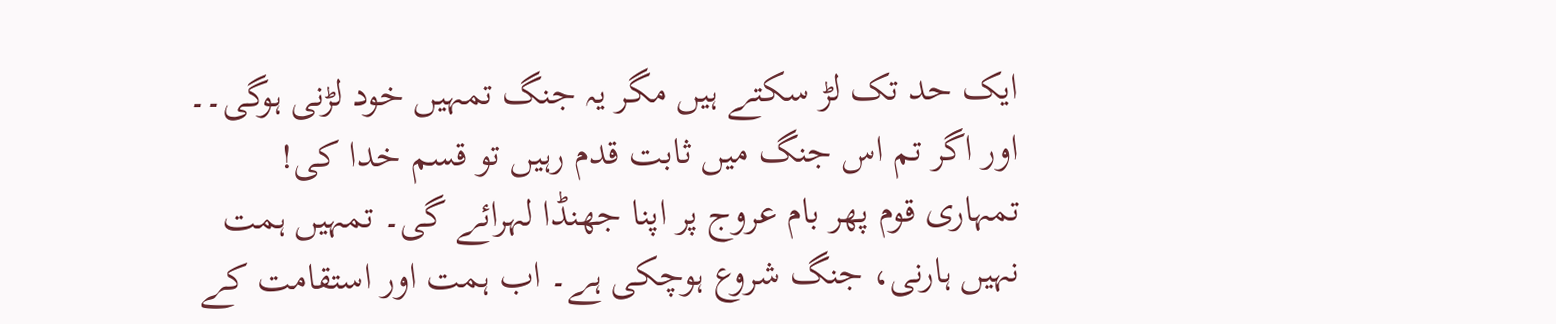ایک حد تک لڑ سکتے ہیں مگر یہ جنگ تمہیں خود لڑنی ہوگی۔۔ اور اگر تم اس جنگ میں ثابت قدم رہیں تو قسم خدا کی! تمہاری قوم پھر بام عروج پر اپنا جھنڈا لہرائے گی۔ تمہیں ہمت نہیں ہارنی، جنگ شروع ہوچکی ہے۔ اب ہمت اور استقامت کے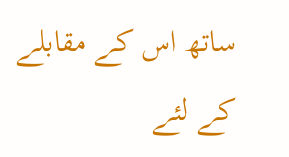ساتھ اس کے مقابلے کے لئے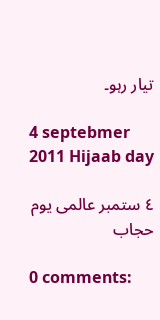تیار رہو۔

4 septebmer 2011 Hijaab day

٤ ستمبر عالمی یوم حجاب

0 comments: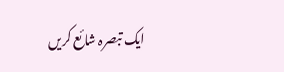ایک تبصرہ شائع کریں